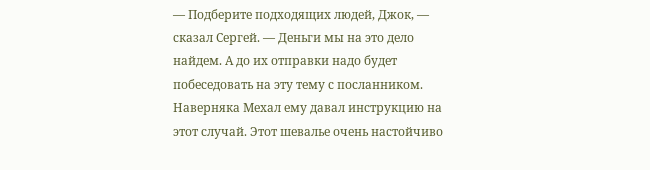— Подберите подходящих людей, Джок, — сказал Сергей. — Деньги мы на это дело найдем. А до их отправки надо будет побеседовать на эту тему с посланником. Наверняка Мехал ему давал инструкцию на этот случай. Этот шевалье очень настойчиво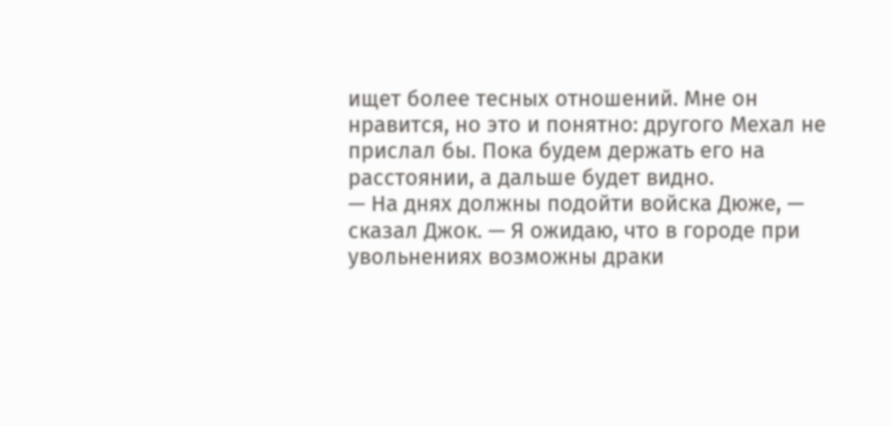ищет более тесных отношений. Мне он нравится, но это и понятно: другого Мехал не прислал бы. Пока будем держать его на расстоянии, а дальше будет видно.
— На днях должны подойти войска Дюже, — сказал Джок. — Я ожидаю, что в городе при увольнениях возможны драки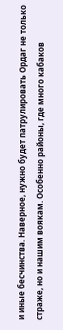и иные бесчинства. Наверное, нужно будет патрулировать Ордаг не только страже, но и нашим воякам. Особенно районы, где много кабаков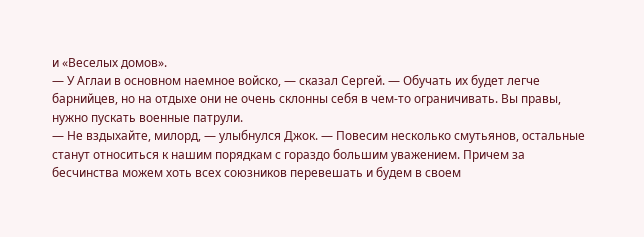и «Веселых домов».
— У Аглаи в основном наемное войско, — сказал Сергей. — Обучать их будет легче барнийцев, но на отдыхе они не очень склонны себя в чем-то ограничивать. Вы правы, нужно пускать военные патрули.
— Не вздыхайте, милорд, — улыбнулся Джок. — Повесим несколько смутьянов, остальные станут относиться к нашим порядкам с гораздо большим уважением. Причем за бесчинства можем хоть всех союзников перевешать и будем в своем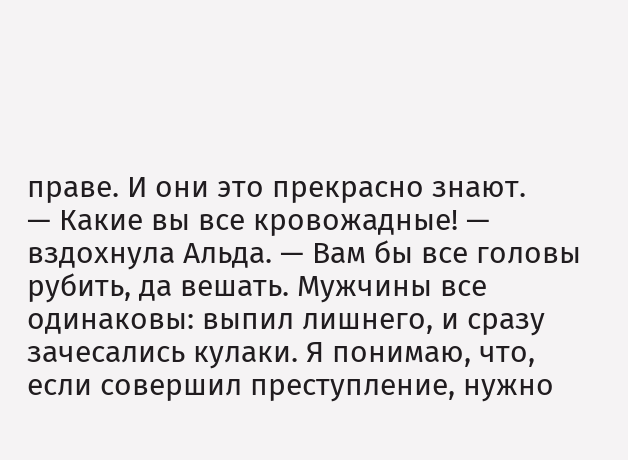праве. И они это прекрасно знают.
— Какие вы все кровожадные! — вздохнула Альда. — Вам бы все головы рубить, да вешать. Мужчины все одинаковы: выпил лишнего, и сразу зачесались кулаки. Я понимаю, что, если совершил преступление, нужно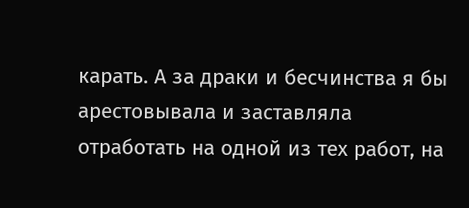карать. А за драки и бесчинства я бы арестовывала и заставляла отработать на одной из тех работ, на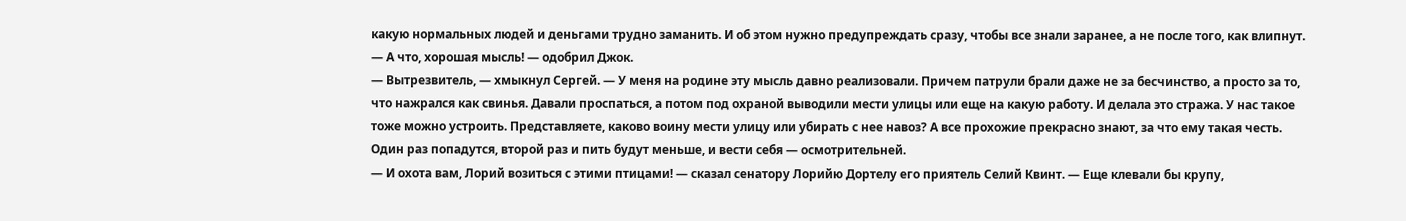какую нормальных людей и деньгами трудно заманить. И об этом нужно предупреждать сразу, чтобы все знали заранее, а не после того, как влипнут.
— А что, хорошая мысль! — одобрил Джок.
— Вытрезвитель, — хмыкнул Сергей. — У меня на родине эту мысль давно реализовали. Причем патрули брали даже не за бесчинство, а просто за то, что нажрался как свинья. Давали проспаться, а потом под охраной выводили мести улицы или еще на какую работу. И делала это стража. У нас такое тоже можно устроить. Представляете, каково воину мести улицу или убирать с нее навоз? А все прохожие прекрасно знают, за что ему такая честь. Один раз попадутся, второй раз и пить будут меньше, и вести себя — осмотрительней.
— И охота вам, Лорий возиться с этими птицами! — сказал сенатору Лорийю Дортелу его приятель Селий Квинт. — Еще клевали бы крупу,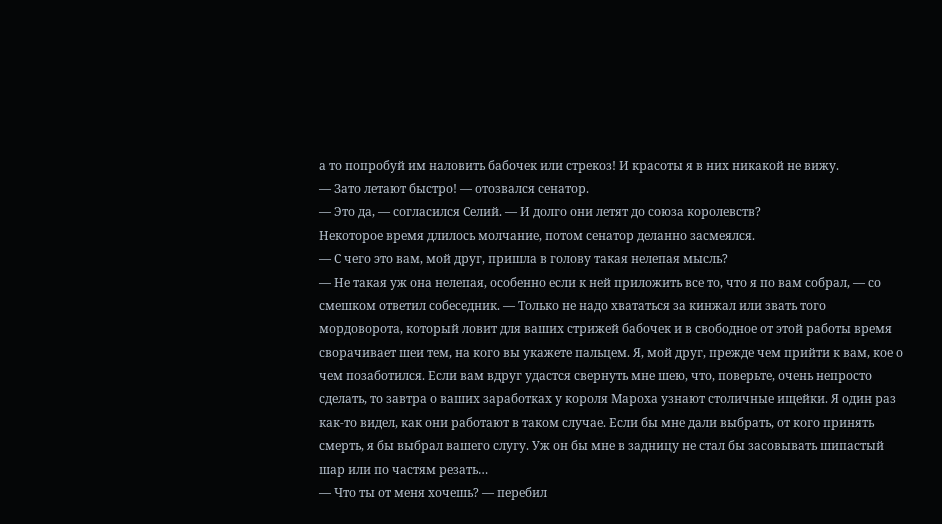а то попробуй им наловить бабочек или стрекоз! И красоты я в них никакой не вижу.
— Зато летают быстро! — отозвался сенатор.
— Это да, — согласился Селий. — И долго они летят до союза королевств?
Некоторое время длилось молчание, потом сенатор деланно засмеялся.
— С чего это вам, мой друг, пришла в голову такая нелепая мысль?
— Не такая уж она нелепая, особенно если к ней приложить все то, что я по вам собрал, — со смешком ответил собеседник. — Только не надо хвататься за кинжал или звать того мордоворота, который ловит для ваших стрижей бабочек и в свободное от этой работы время сворачивает шеи тем, на кого вы укажете пальцем. Я, мой друг, прежде чем прийти к вам, кое о чем позаботился. Если вам вдруг удастся свернуть мне шею, что, поверьте, очень непросто сделать, то завтра о ваших заработках у короля Мароха узнают столичные ищейки. Я один раз как-то видел, как они работают в таком случае. Если бы мне дали выбрать, от кого принять смерть, я бы выбрал вашего слугу. Уж он бы мне в задницу не стал бы засовывать шипастый шар или по частям резать…
— Что ты от меня хочешь? — перебил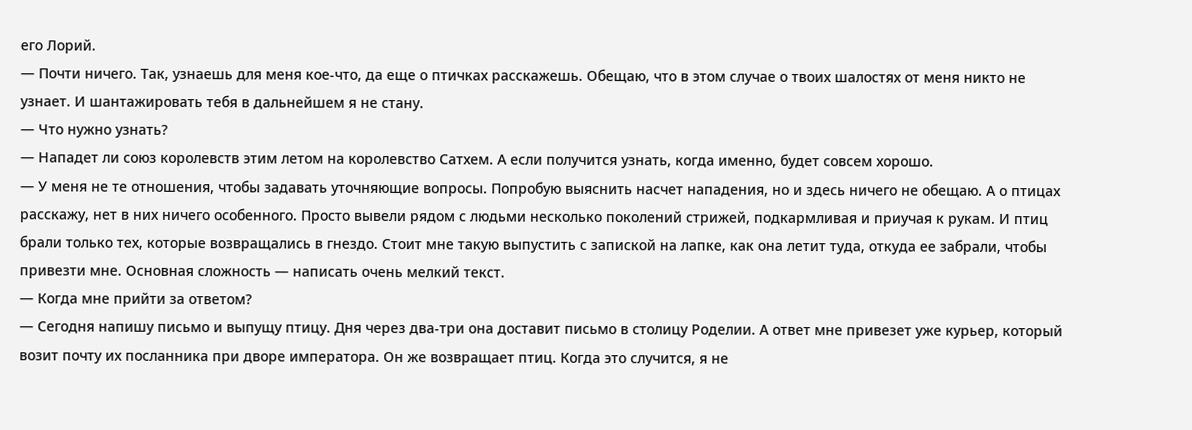его Лорий.
— Почти ничего. Так, узнаешь для меня кое-что, да еще о птичках расскажешь. Обещаю, что в этом случае о твоих шалостях от меня никто не узнает. И шантажировать тебя в дальнейшем я не стану.
— Что нужно узнать?
— Нападет ли союз королевств этим летом на королевство Сатхем. А если получится узнать, когда именно, будет совсем хорошо.
— У меня не те отношения, чтобы задавать уточняющие вопросы. Попробую выяснить насчет нападения, но и здесь ничего не обещаю. А о птицах расскажу, нет в них ничего особенного. Просто вывели рядом с людьми несколько поколений стрижей, подкармливая и приучая к рукам. И птиц брали только тех, которые возвращались в гнездо. Стоит мне такую выпустить с запиской на лапке, как она летит туда, откуда ее забрали, чтобы привезти мне. Основная сложность — написать очень мелкий текст.
— Когда мне прийти за ответом?
— Сегодня напишу письмо и выпущу птицу. Дня через два-три она доставит письмо в столицу Роделии. А ответ мне привезет уже курьер, который возит почту их посланника при дворе императора. Он же возвращает птиц. Когда это случится, я не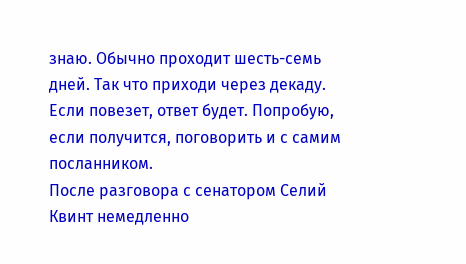знаю. Обычно проходит шесть-семь дней. Так что приходи через декаду. Если повезет, ответ будет. Попробую, если получится, поговорить и с самим посланником.
После разговора с сенатором Селий Квинт немедленно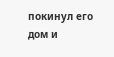покинул его дом и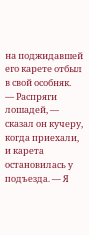на поджидавшей его карете отбыл в свой особняк.
— Распряги лошадей, — сказал он кучеру, когда приехали, и карета остановилась у подъезда. — Я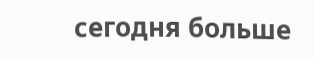сегодня больше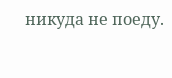никуда не поеду.